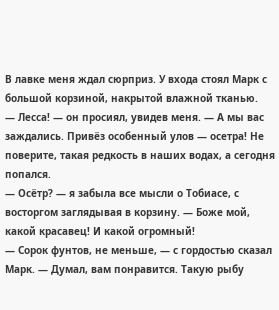В лавке меня ждал сюрприз. У входа стоял Марк с большой корзиной, накрытой влажной тканью.
— Лесса! — он просиял, увидев меня. — А мы вас заждались. Привёз особенный улов — осетра! Не поверите, такая редкость в наших водах, а сегодня попался.
— Осётр? — я забыла все мысли о Тобиасе, с восторгом заглядывая в корзину. — Боже мой, какой красавец! И какой огромный!
— Сорок фунтов, не меньше, — с гордостью сказал Марк. — Думал, вам понравится. Такую рыбу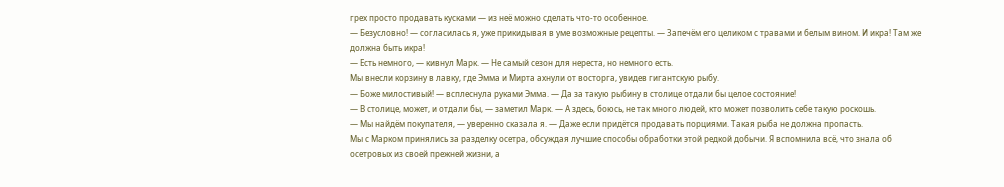грех просто продавать кусками — из неё можно сделать что-то особенное.
— Безусловно! — согласилась я, уже прикидывая в уме возможные рецепты. — Запечём его целиком с травами и белым вином. И икра! Там же должна быть икра!
— Есть немного, — кивнул Марк. — Не самый сезон для нереста, но немного есть.
Мы внесли корзину в лавку, где Эмма и Мирта ахнули от восторга, увидев гигантскую рыбу.
— Боже милостивый! — всплеснула руками Эмма. — Да за такую рыбину в столице отдали бы целое состояние!
— В столице, может, и отдали бы, — заметил Марк. — А здесь, боюсь, не так много людей, кто может позволить себе такую роскошь.
— Мы найдём покупателя, — уверенно сказала я. — Даже если придётся продавать порциями. Такая рыба не должна пропасть.
Мы с Марком принялись за разделку осетра, обсуждая лучшие способы обработки этой редкой добычи. Я вспомнила всё, что знала об осетровых из своей прежней жизни, а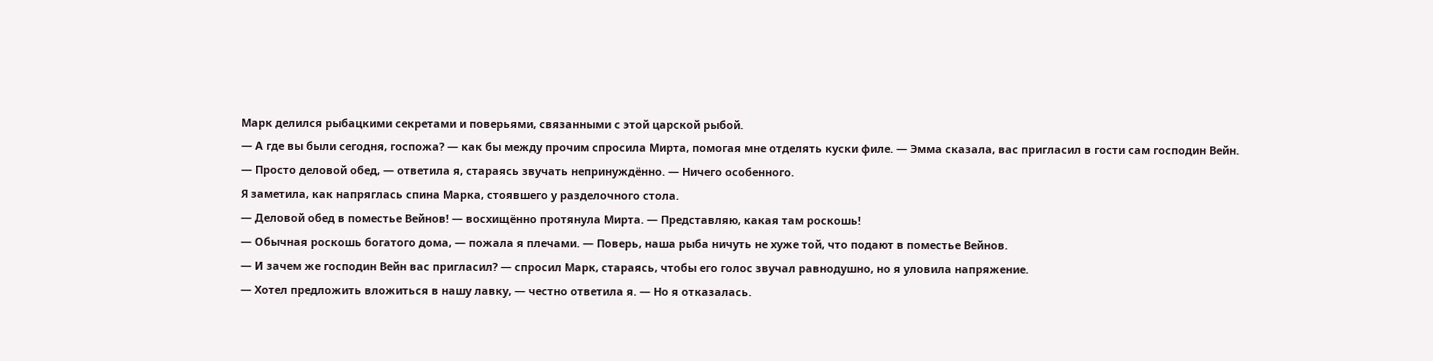Марк делился рыбацкими секретами и поверьями, связанными с этой царской рыбой.
— А где вы были сегодня, госпожа? — как бы между прочим спросила Мирта, помогая мне отделять куски филе. — Эмма сказала, вас пригласил в гости сам господин Вейн.
— Просто деловой обед, — ответила я, стараясь звучать непринуждённо. — Ничего особенного.
Я заметила, как напряглась спина Марка, стоявшего у разделочного стола.
— Деловой обед в поместье Вейнов! — восхищённо протянула Мирта. — Представляю, какая там роскошь!
— Обычная роскошь богатого дома, — пожала я плечами. — Поверь, наша рыба ничуть не хуже той, что подают в поместье Вейнов.
— И зачем же господин Вейн вас пригласил? — спросил Марк, стараясь, чтобы его голос звучал равнодушно, но я уловила напряжение.
— Хотел предложить вложиться в нашу лавку, — честно ответила я. — Но я отказалась.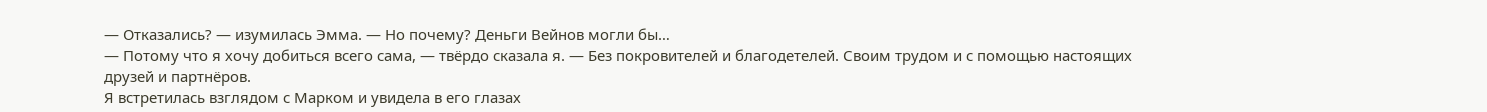— Отказались? — изумилась Эмма. — Но почему? Деньги Вейнов могли бы…
— Потому что я хочу добиться всего сама, — твёрдо сказала я. — Без покровителей и благодетелей. Своим трудом и с помощью настоящих друзей и партнёров.
Я встретилась взглядом с Марком и увидела в его глазах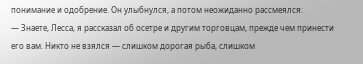понимание и одобрение. Он улыбнулся, а потом неожиданно рассмеялся:
— Знаете, Лесса, я рассказал об осетре и другим торговцам, прежде чем принести его вам. Никто не взялся — слишком дорогая рыба, слишком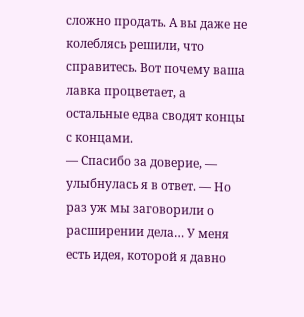сложно продать. А вы даже не колеблясь решили, что справитесь. Вот почему ваша лавка процветает, а остальные едва сводят концы с концами.
— Спасибо за доверие, — улыбнулась я в ответ. — Но раз уж мы заговорили о расширении дела… У меня есть идея, которой я давно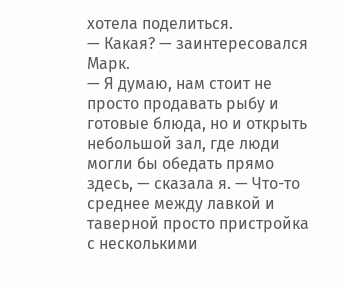хотела поделиться.
— Какая? — заинтересовался Марк.
— Я думаю, нам стоит не просто продавать рыбу и готовые блюда, но и открыть небольшой зал, где люди могли бы обедать прямо здесь, — сказала я. — Что-то среднее между лавкой и таверной просто пристройка с несколькими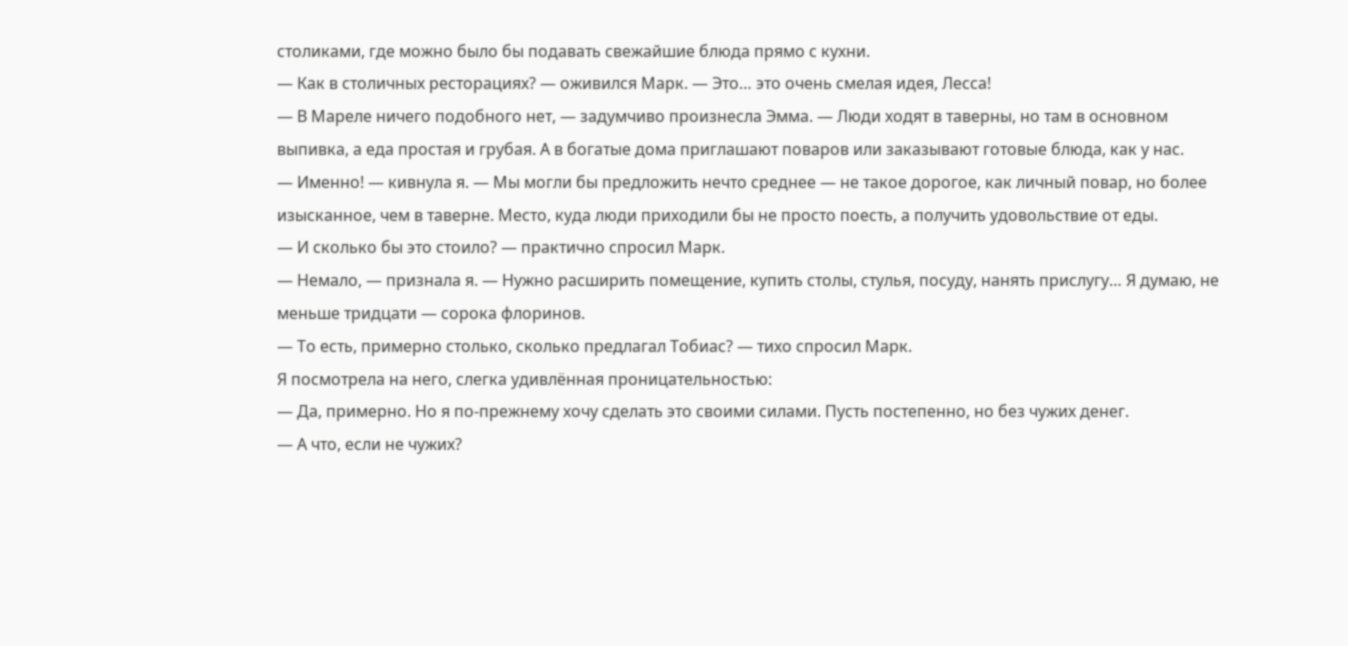столиками, где можно было бы подавать свежайшие блюда прямо с кухни.
— Как в столичных ресторациях? — оживился Марк. — Это… это очень смелая идея, Лесса!
— В Мареле ничего подобного нет, — задумчиво произнесла Эмма. — Люди ходят в таверны, но там в основном выпивка, а еда простая и грубая. А в богатые дома приглашают поваров или заказывают готовые блюда, как у нас.
— Именно! — кивнула я. — Мы могли бы предложить нечто среднее — не такое дорогое, как личный повар, но более изысканное, чем в таверне. Место, куда люди приходили бы не просто поесть, а получить удовольствие от еды.
— И сколько бы это стоило? — практично спросил Марк.
— Немало, — признала я. — Нужно расширить помещение, купить столы, стулья, посуду, нанять прислугу… Я думаю, не меньше тридцати — сорока флоринов.
— То есть, примерно столько, сколько предлагал Тобиас? — тихо спросил Марк.
Я посмотрела на него, слегка удивлённая проницательностью:
— Да, примерно. Но я по-прежнему хочу сделать это своими силами. Пусть постепенно, но без чужих денег.
— А что, если не чужих?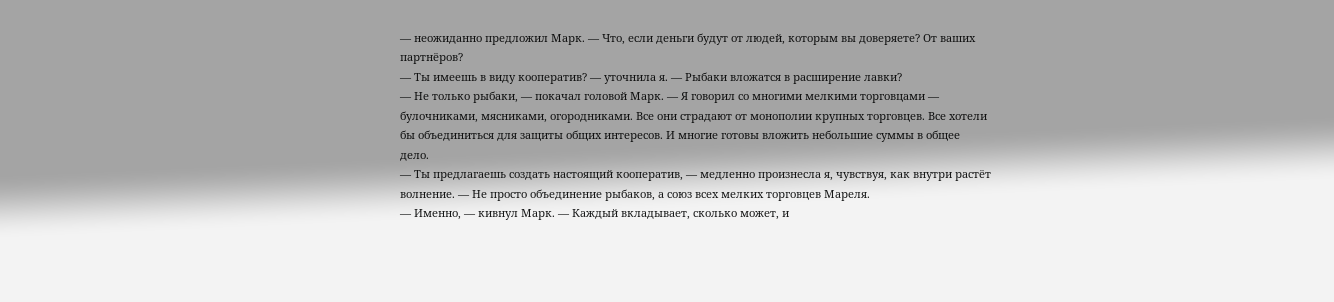— неожиданно предложил Марк. — Что, если деньги будут от людей, которым вы доверяете? От ваших партнёров?
— Ты имеешь в виду кооператив? — уточнила я. — Рыбаки вложатся в расширение лавки?
— Не только рыбаки, — покачал головой Марк. — Я говорил со многими мелкими торговцами — булочниками, мясниками, огородниками. Все они страдают от монополии крупных торговцев. Все хотели бы объединиться для защиты общих интересов. И многие готовы вложить небольшие суммы в общее дело.
— Ты предлагаешь создать настоящий кооператив, — медленно произнесла я, чувствуя, как внутри растёт волнение. — Не просто объединение рыбаков, а союз всех мелких торговцев Мареля.
— Именно, — кивнул Марк. — Каждый вкладывает, сколько может, и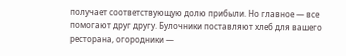получает соответствующую долю прибыли. Но главное — все помогают друг другу. Булочники поставляют хлеб для вашего ресторана, огородники —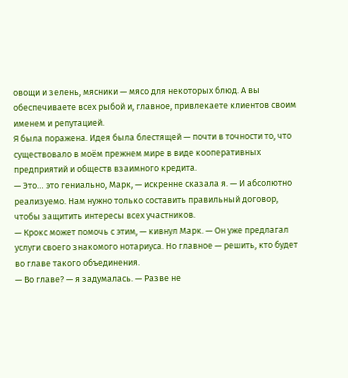овощи и зелень, мясники — мясо для некоторых блюд. А вы обеспечиваете всех рыбой и, главное, привлекаете клиентов своим именем и репутацией.
Я была поражена. Идея была блестящей — почти в точности то, что существовало в моём прежнем мире в виде кооперативных предприятий и обществ взаимного кредита.
— Это… это гениально, Марк, — искренне сказала я. — И абсолютно реализуемо. Нам нужно только составить правильный договор, чтобы защитить интересы всех участников.
— Крокс может помочь с этим, — кивнул Марк. — Он уже предлагал услуги своего знакомого нотариуса. Но главное — решить, кто будет во главе такого объединения.
— Во главе? — я задумалась. — Разве не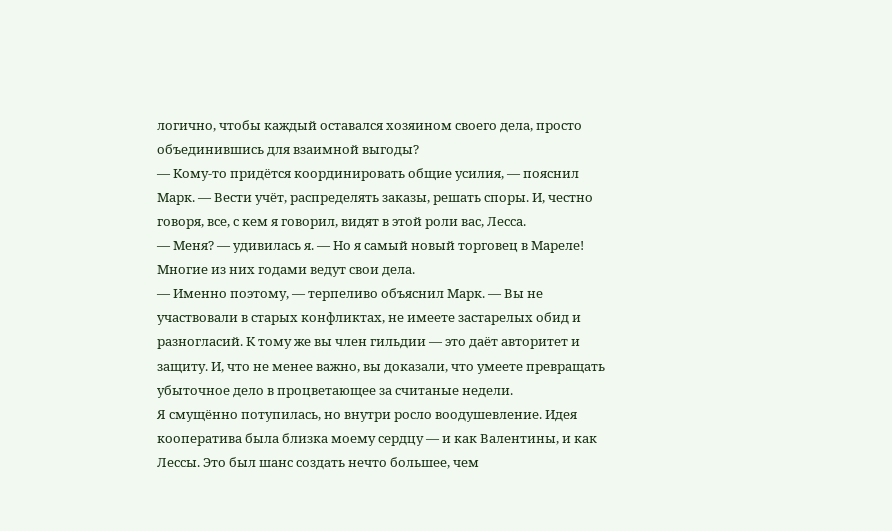логично, чтобы каждый оставался хозяином своего дела, просто объединившись для взаимной выгоды?
— Кому-то придётся координировать общие усилия, — пояснил Марк. — Вести учёт, распределять заказы, решать споры. И, честно говоря, все, с кем я говорил, видят в этой роли вас, Лесса.
— Меня? — удивилась я. — Но я самый новый торговец в Мареле! Многие из них годами ведут свои дела.
— Именно поэтому, — терпеливо объяснил Марк. — Вы не участвовали в старых конфликтах, не имеете застарелых обид и разногласий. К тому же вы член гильдии — это даёт авторитет и защиту. И, что не менее важно, вы доказали, что умеете превращать убыточное дело в процветающее за считаные недели.
Я смущённо потупилась, но внутри росло воодушевление. Идея кооператива была близка моему сердцу — и как Валентины, и как Лессы. Это был шанс создать нечто большее, чем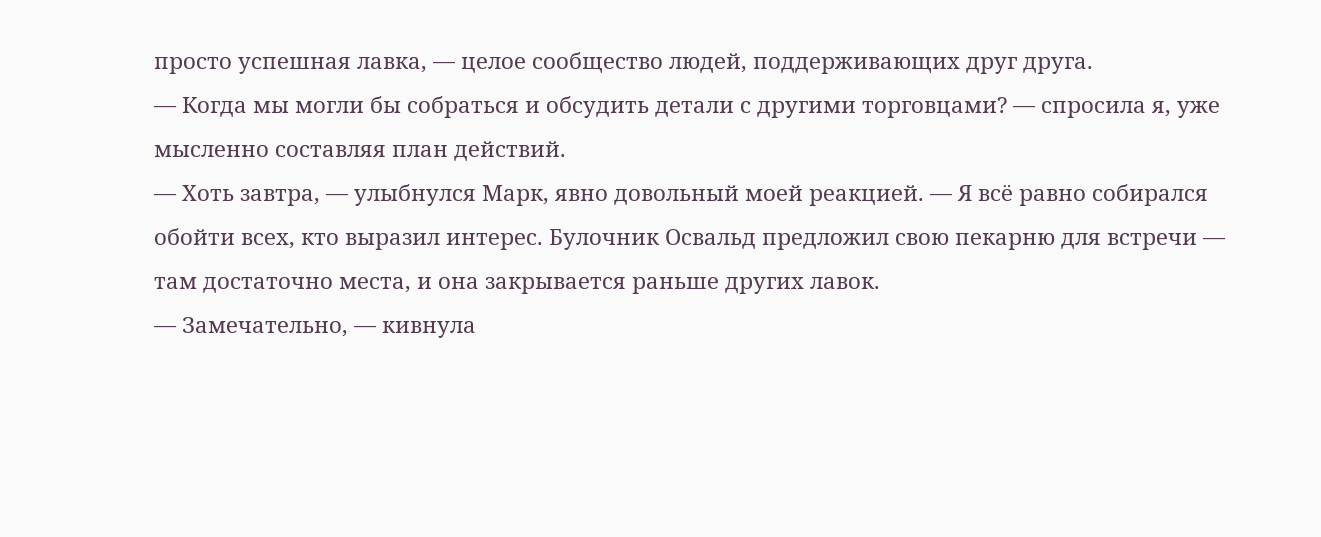просто успешная лавка, — целое сообщество людей, поддерживающих друг друга.
— Когда мы могли бы собраться и обсудить детали с другими торговцами? — спросила я, уже мысленно составляя план действий.
— Хоть завтра, — улыбнулся Марк, явно довольный моей реакцией. — Я всё равно собирался обойти всех, кто выразил интерес. Булочник Освальд предложил свою пекарню для встречи — там достаточно места, и она закрывается раньше других лавок.
— Замечательно, — кивнула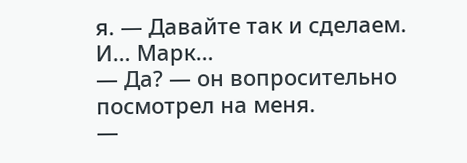я. — Давайте так и сделаем. И… Марк…
— Да? — он вопросительно посмотрел на меня.
—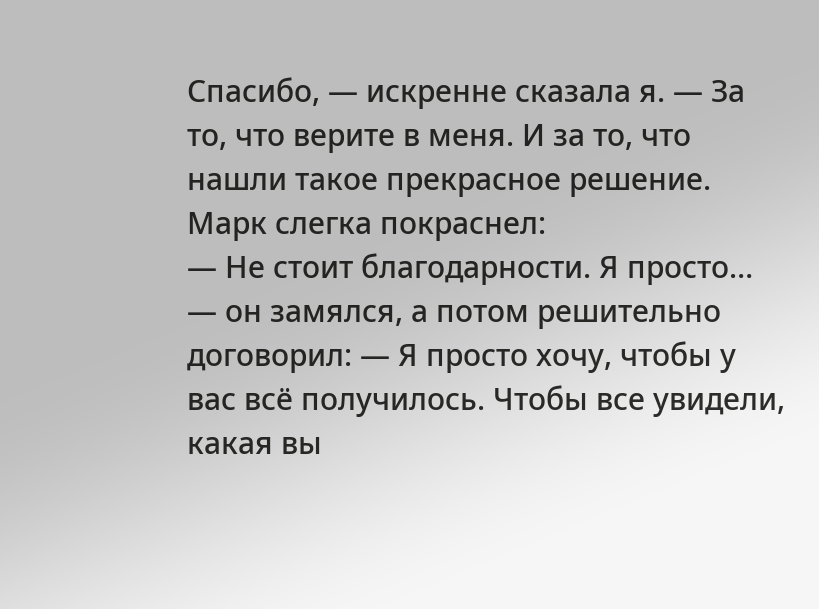Спасибо, — искренне сказала я. — За то, что верите в меня. И за то, что нашли такое прекрасное решение.
Марк слегка покраснел:
— Не стоит благодарности. Я просто… — он замялся, а потом решительно договорил: — Я просто хочу, чтобы у вас всё получилось. Чтобы все увидели, какая вы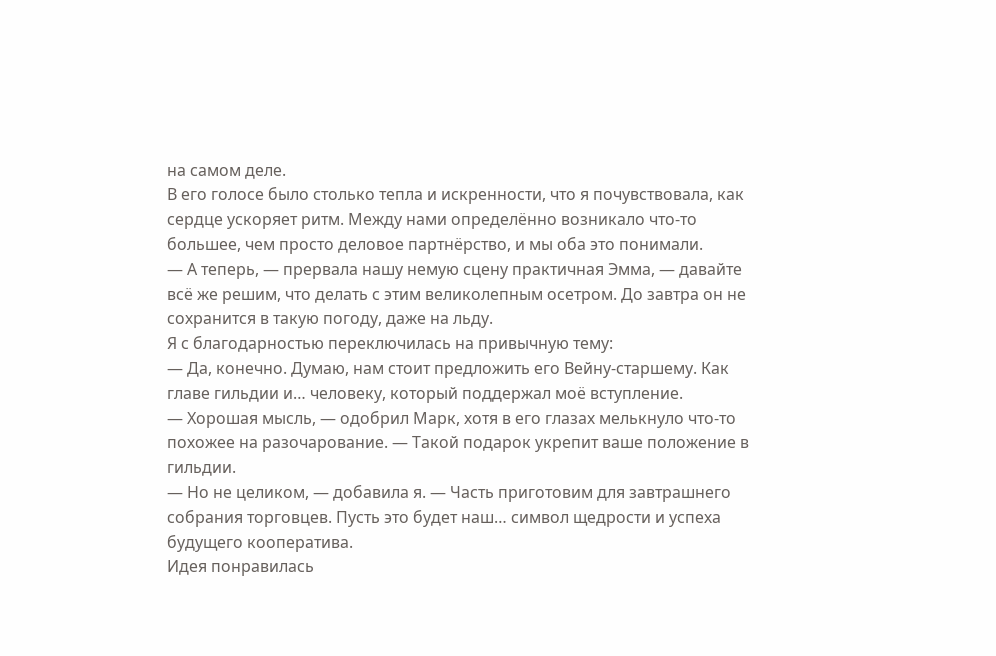на самом деле.
В его голосе было столько тепла и искренности, что я почувствовала, как сердце ускоряет ритм. Между нами определённо возникало что-то большее, чем просто деловое партнёрство, и мы оба это понимали.
— А теперь, — прервала нашу немую сцену практичная Эмма, — давайте всё же решим, что делать с этим великолепным осетром. До завтра он не сохранится в такую погоду, даже на льду.
Я с благодарностью переключилась на привычную тему:
— Да, конечно. Думаю, нам стоит предложить его Вейну-старшему. Как главе гильдии и… человеку, который поддержал моё вступление.
— Хорошая мысль, — одобрил Марк, хотя в его глазах мелькнуло что-то похожее на разочарование. — Такой подарок укрепит ваше положение в гильдии.
— Но не целиком, — добавила я. — Часть приготовим для завтрашнего собрания торговцев. Пусть это будет наш… символ щедрости и успеха будущего кооператива.
Идея понравилась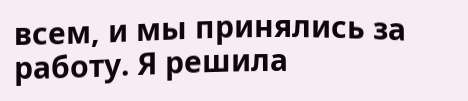всем, и мы принялись за работу. Я решила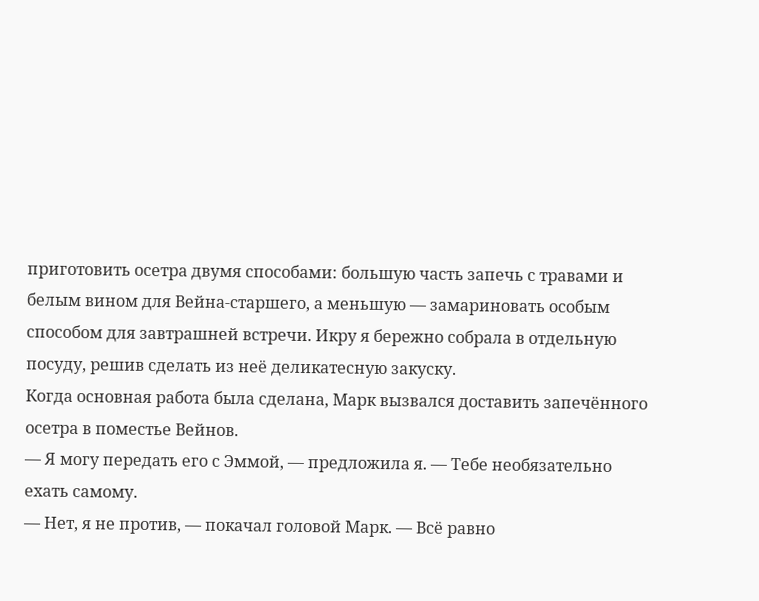приготовить осетра двумя способами: большую часть запечь с травами и белым вином для Вейна-старшего, а меньшую — замариновать особым способом для завтрашней встречи. Икру я бережно собрала в отдельную посуду, решив сделать из неё деликатесную закуску.
Когда основная работа была сделана, Марк вызвался доставить запечённого осетра в поместье Вейнов.
— Я могу передать его с Эммой, — предложила я. — Тебе необязательно ехать самому.
— Нет, я не против, — покачал головой Марк. — Всё равно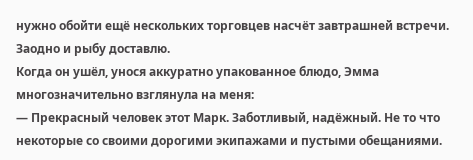нужно обойти ещё нескольких торговцев насчёт завтрашней встречи. Заодно и рыбу доставлю.
Когда он ушёл, унося аккуратно упакованное блюдо, Эмма многозначительно взглянула на меня:
— Прекрасный человек этот Марк. Заботливый, надёжный. Не то что некоторые со своими дорогими экипажами и пустыми обещаниями.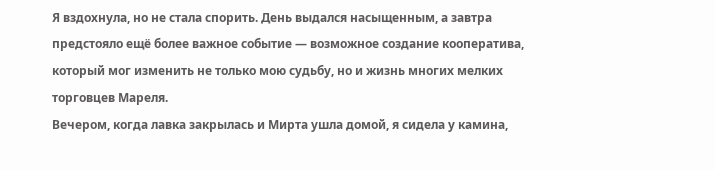Я вздохнула, но не стала спорить. День выдался насыщенным, а завтра предстояло ещё более важное событие — возможное создание кооператива, который мог изменить не только мою судьбу, но и жизнь многих мелких торговцев Мареля.
Вечером, когда лавка закрылась и Мирта ушла домой, я сидела у камина,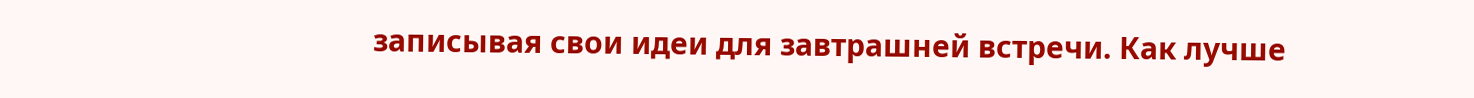записывая свои идеи для завтрашней встречи. Как лучше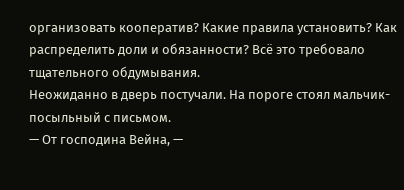организовать кооператив? Какие правила установить? Как распределить доли и обязанности? Всё это требовало тщательного обдумывания.
Неожиданно в дверь постучали. На пороге стоял мальчик-посыльный с письмом.
— От господина Вейна, —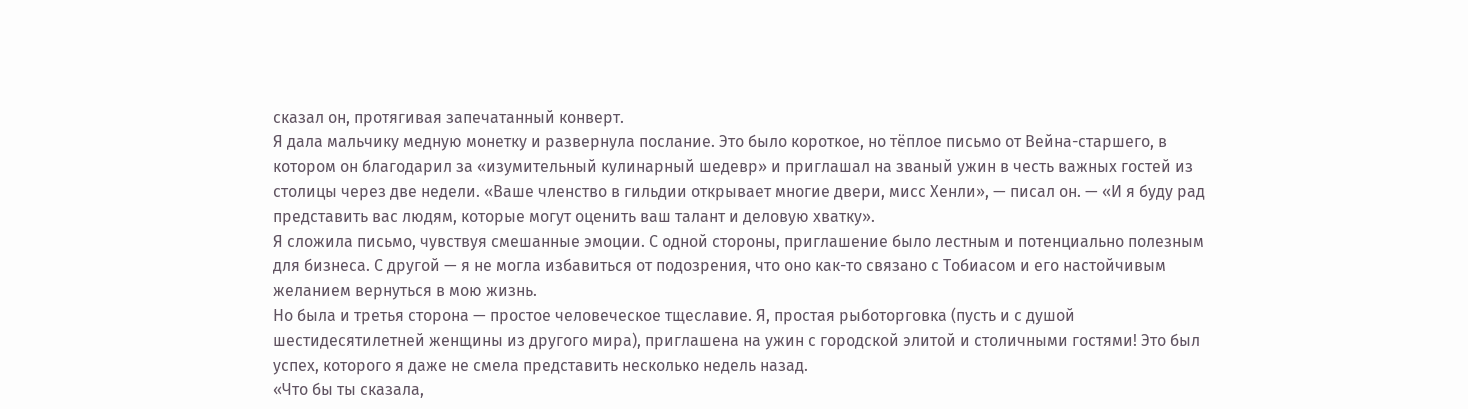сказал он, протягивая запечатанный конверт.
Я дала мальчику медную монетку и развернула послание. Это было короткое, но тёплое письмо от Вейна-старшего, в котором он благодарил за «изумительный кулинарный шедевр» и приглашал на званый ужин в честь важных гостей из столицы через две недели. «Ваше членство в гильдии открывает многие двери, мисс Хенли», — писал он. — «И я буду рад представить вас людям, которые могут оценить ваш талант и деловую хватку».
Я сложила письмо, чувствуя смешанные эмоции. С одной стороны, приглашение было лестным и потенциально полезным для бизнеса. С другой — я не могла избавиться от подозрения, что оно как-то связано с Тобиасом и его настойчивым желанием вернуться в мою жизнь.
Но была и третья сторона — простое человеческое тщеславие. Я, простая рыботорговка (пусть и с душой шестидесятилетней женщины из другого мира), приглашена на ужин с городской элитой и столичными гостями! Это был успех, которого я даже не смела представить несколько недель назад.
«Что бы ты сказала,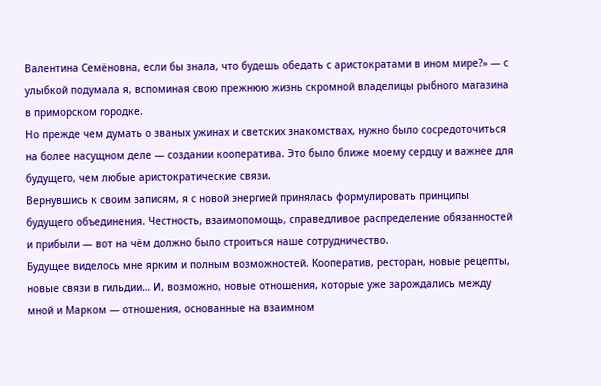Валентина Семёновна, если бы знала, что будешь обедать с аристократами в ином мире?» — с улыбкой подумала я, вспоминая свою прежнюю жизнь скромной владелицы рыбного магазина в приморском городке.
Но прежде чем думать о званых ужинах и светских знакомствах, нужно было сосредоточиться на более насущном деле — создании кооператива. Это было ближе моему сердцу и важнее для будущего, чем любые аристократические связи.
Вернувшись к своим записям, я с новой энергией принялась формулировать принципы будущего объединения. Честность, взаимопомощь, справедливое распределение обязанностей и прибыли — вот на чём должно было строиться наше сотрудничество.
Будущее виделось мне ярким и полным возможностей. Кооператив, ресторан, новые рецепты, новые связи в гильдии… И, возможно, новые отношения, которые уже зарождались между мной и Марком — отношения, основанные на взаимном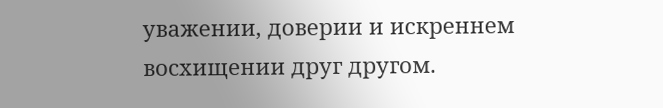уважении, доверии и искреннем восхищении друг другом.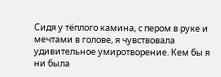Сидя у тёплого камина, с пером в руке и мечтами в голове, я чувствовала удивительное умиротворение. Кем бы я ни была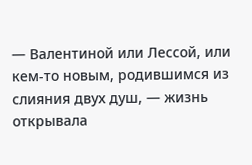— Валентиной или Лессой, или кем-то новым, родившимся из слияния двух душ, — жизнь открывала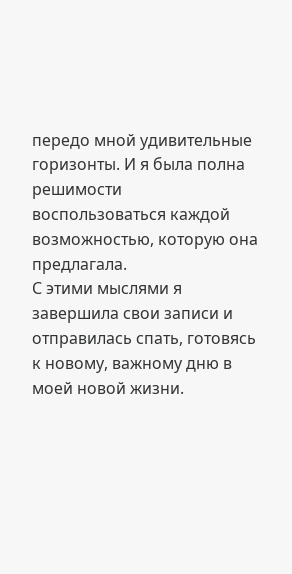передо мной удивительные горизонты. И я была полна решимости воспользоваться каждой возможностью, которую она предлагала.
С этими мыслями я завершила свои записи и отправилась спать, готовясь к новому, важному дню в моей новой жизни.